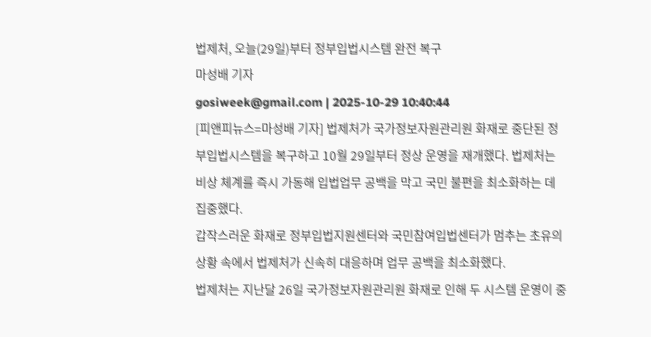법제처, 오늘(29일)부터 정부입법시스템 완전 복구
마성배 기자
gosiweek@gmail.com | 2025-10-29 10:40:44
[피앤피뉴스=마성배 기자] 법제처가 국가정보자원관리원 화재로 중단된 정부입법시스템을 복구하고 10월 29일부터 정상 운영을 재개했다. 법제처는 비상 체계를 즉시 가동해 입법업무 공백을 막고 국민 불편을 최소화하는 데 집중했다.
갑작스러운 화재로 정부입법지원센터와 국민참여입법센터가 멈추는 초유의 상황 속에서 법제처가 신속히 대응하며 업무 공백을 최소화했다.
법제처는 지난달 26일 국가정보자원관리원 화재로 인해 두 시스템 운영이 중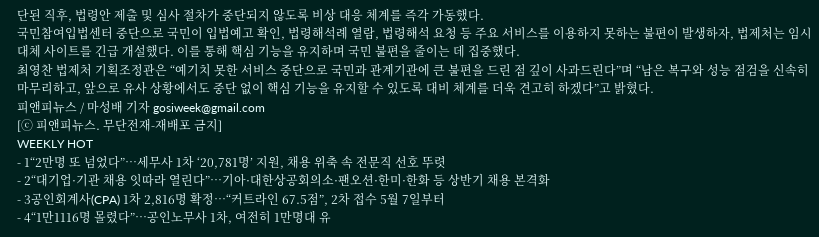단된 직후, 법령안 제출 및 심사 절차가 중단되지 않도록 비상 대응 체계를 즉각 가동했다.
국민참여입법센터 중단으로 국민이 입법예고 확인, 법령해석례 열람, 법령해석 요청 등 주요 서비스를 이용하지 못하는 불편이 발생하자, 법제처는 임시 대체 사이트를 긴급 개설했다. 이를 통해 핵심 기능을 유지하며 국민 불편을 줄이는 데 집중했다.
최영찬 법제처 기획조정관은 “예기치 못한 서비스 중단으로 국민과 관계기관에 큰 불편을 드린 점 깊이 사과드린다”며 “남은 복구와 성능 점검을 신속히 마무리하고, 앞으로 유사 상황에서도 중단 없이 핵심 기능을 유지할 수 있도록 대비 체계를 더욱 견고히 하겠다”고 밝혔다.
피앤피뉴스 / 마성배 기자 gosiweek@gmail.com
[ⓒ 피앤피뉴스. 무단전재-재배포 금지]
WEEKLY HOT
- 1“2만명 또 넘었다”…세무사 1차 ‘20,781명’ 지원, 채용 위축 속 전문직 선호 뚜렷
- 2“대기업·기관 채용 잇따라 열린다”…기아·대한상공회의소·팬오션·한미·한화 등 상반기 채용 본격화
- 3공인회계사(CPA) 1차 2,816명 확정…“커트라인 67.5점”, 2차 접수 5월 7일부터
- 4“1만1116명 몰렸다”…공인노무사 1차, 여전히 1만명대 유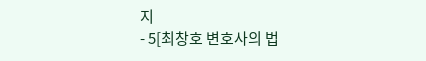지
- 5[최창호 변호사의 법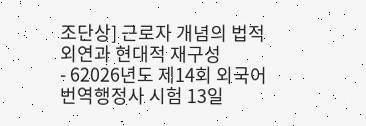조단상] 근로자 개념의 법적 외연과 현대적 재구성
- 62026년도 제14회 외국어번역행정사 시험 13일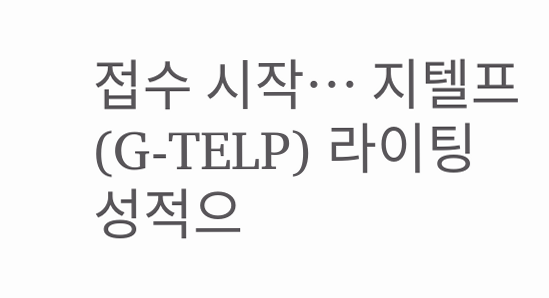접수 시작… 지텔프(G-TELP) 라이팅 성적으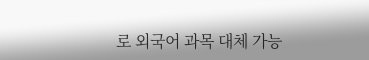로 외국어 과목 대체 가능